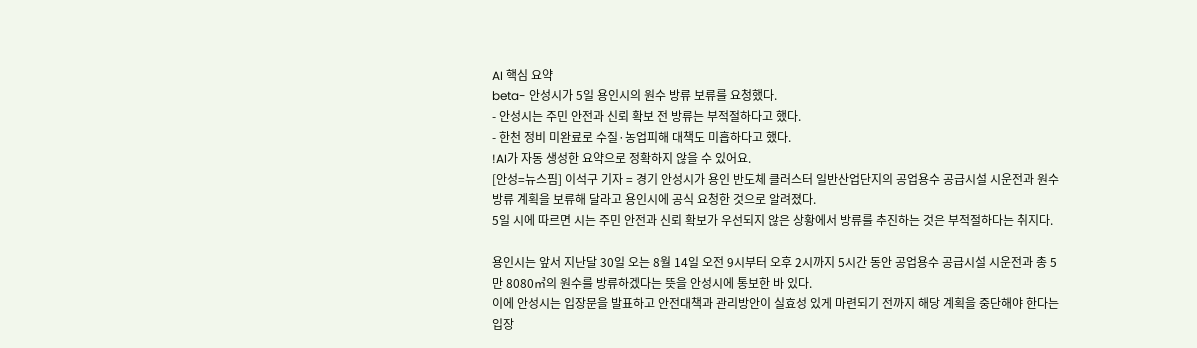AI 핵심 요약
beta- 안성시가 5일 용인시의 원수 방류 보류를 요청했다.
- 안성시는 주민 안전과 신뢰 확보 전 방류는 부적절하다고 했다.
- 한천 정비 미완료로 수질·농업피해 대책도 미흡하다고 했다.
!AI가 자동 생성한 요약으로 정확하지 않을 수 있어요.
[안성=뉴스핌] 이석구 기자 = 경기 안성시가 용인 반도체 클러스터 일반산업단지의 공업용수 공급시설 시운전과 원수 방류 계획을 보류해 달라고 용인시에 공식 요청한 것으로 알려졌다.
5일 시에 따르면 시는 주민 안전과 신뢰 확보가 우선되지 않은 상황에서 방류를 추진하는 것은 부적절하다는 취지다.

용인시는 앞서 지난달 30일 오는 8월 14일 오전 9시부터 오후 2시까지 5시간 동안 공업용수 공급시설 시운전과 총 5만 8080㎥의 원수를 방류하겠다는 뜻을 안성시에 통보한 바 있다.
이에 안성시는 입장문을 발표하고 안전대책과 관리방안이 실효성 있게 마련되기 전까지 해당 계획을 중단해야 한다는 입장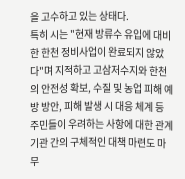을 고수하고 있는 상태다.
특히 시는 "현재 방류수 유입에 대비한 한천 정비사업이 완료되지 않았다"며 지적하고 고삼저수지와 한천의 안전성 확보, 수질 및 농업 피해 예방 방안, 피해 발생 시 대응 체계 등 주민들이 우려하는 사항에 대한 관계기관 간의 구체적인 대책 마련도 마무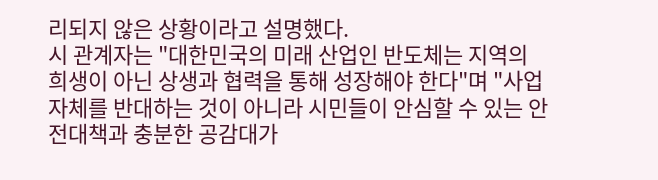리되지 않은 상황이라고 설명했다.
시 관계자는 "대한민국의 미래 산업인 반도체는 지역의 희생이 아닌 상생과 협력을 통해 성장해야 한다"며 "사업 자체를 반대하는 것이 아니라 시민들이 안심할 수 있는 안전대책과 충분한 공감대가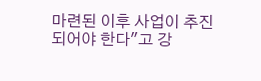마련된 이후 사업이 추진되어야 한다"고 강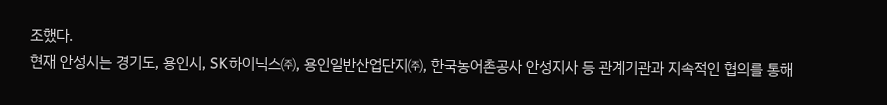조했다.
현재 안성시는 경기도, 용인시, SK하이닉스㈜, 용인일반산업단지㈜, 한국농어촌공사 안성지사 등 관계기관과 지속적인 협의를 통해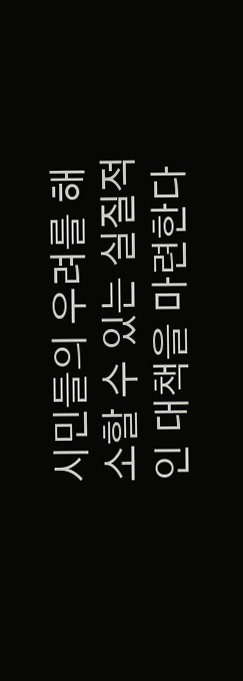시민들의 우려를 해소할 수 있는 실질적인 대책을 마련한다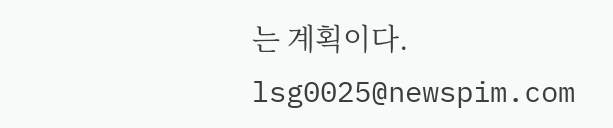는 계획이다.
lsg0025@newspim.com